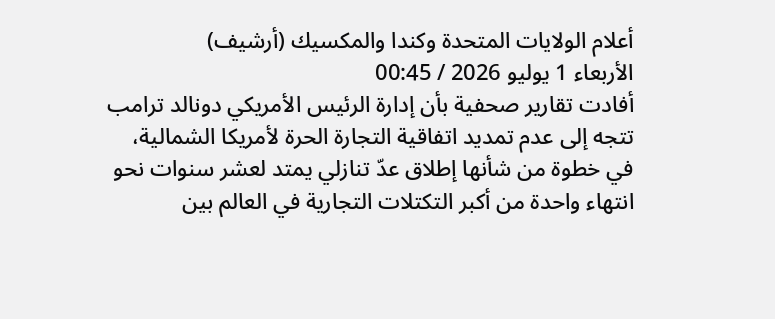أعلام الولايات المتحدة وكندا والمكسيك (أرشيف)
الأربعاء 1 يوليو 2026 / 00:45
أفادت تقارير صحفية بأن إدارة الرئيس الأمريكي دونالد ترامب تتجه إلى عدم تمديد اتفاقية التجارة الحرة لأمريكا الشمالية، في خطوة من شأنها إطلاق عدّ تنازلي يمتد لعشر سنوات نحو انتهاء واحدة من أكبر التكتلات التجارية في العالم بين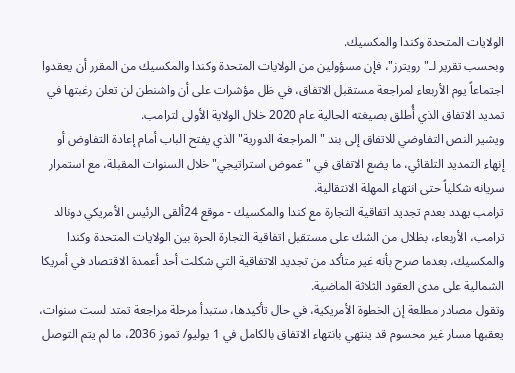الولايات المتحدة وكندا والمكسيك.
وبحسب تقرير لـ"رويترز"، فإن مسؤولين من الولايات المتحدة وكندا والمكسيك من المقرر أن يعقدوا اجتماعاً يوم الأربعاء لمراجعة مستقبل الاتفاق، في ظل مؤشرات على أن واشنطن لن تعلن رغبتها في تمديد الاتفاق الذي أُطلق بصيغته الحالية عام 2020 خلال الولاية الأولى لترامب.
ويشير النص التفاوضي للاتفاق إلى بند "المراجعة الدورية" الذي يفتح الباب أمام إعادة التفاوض أو إنهاء التمديد التلقائي، ما يضع الاتفاق في "غموض استراتيجي" خلال السنوات المقبلة، مع استمرار سريانه شكلياً حتى انتهاء المهلة الانتقالية.
ترامب يهدد بعدم تجديد اتفاقية التجارة مع كندا والمكسيك - موقع 24ألقى الرئيس الأمريكي دونالد ترامب، الأربعاء، بظلال من الشك على مستقبل اتفاقية التجارة الحرة بين الولايات المتحدة وكندا والمكسيك، بعدما صرح بأنه غير متأكد من تجديد الاتفاقية التي شكلت أحد أعمدة الاقتصاد في أمريكا الشمالية على مدى العقود الثلاثة الماضية.
وتقول مصادر مطلعة إن الخطوة الأمريكية، في حال تأكيدها، ستبدأ مرحلة مراجعة تمتد لست سنوات، يعقبها مسار غير محسوم قد ينتهي بانتهاء الاتفاق بالكامل في 1 يوليو/ تموز 2036، ما لم يتم التوصل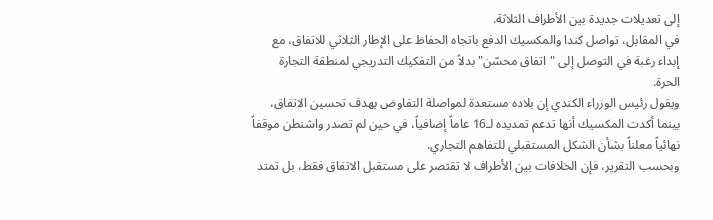إلى تعديلات جديدة بين الأطراف الثلاثة.
في المقابل، تواصل كندا والمكسيك الدفع باتجاه الحفاظ على الإطار الثلاثي للاتفاق، مع إبداء رغبة في التوصل إلى "اتفاق محسّن" بدلاً من التفكيك التدريجي لمنطقة التجارة الحرة.
ويقول رئيس الوزراء الكندي إن بلاده مستعدة لمواصلة التفاوض بهدف تحسين الاتفاق، بينما أكدت المكسيك أنها تدعم تمديده لـ16 عاماً إضافياً، في حين لم تصدر واشنطن موقفاً نهائياً معلناً بشأن الشكل المستقبلي للتفاهم التجاري.
وبحسب التقرير، فإن الخلافات بين الأطراف لا تقتصر على مستقبل الاتفاق فقط، بل تمتد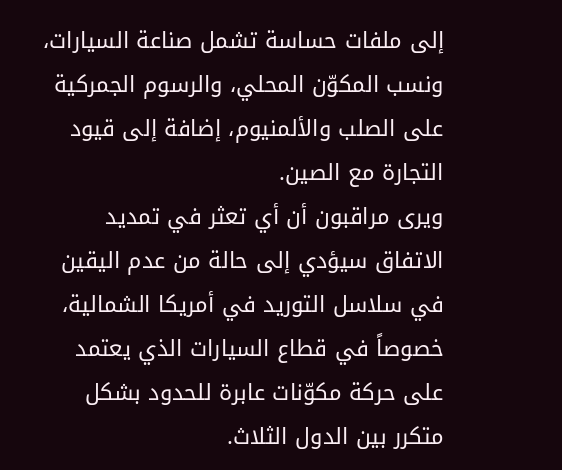إلى ملفات حساسة تشمل صناعة السيارات، ونسب المكوّن المحلي، والرسوم الجمركية على الصلب والألمنيوم، إضافة إلى قيود التجارة مع الصين.
ويرى مراقبون أن أي تعثر في تمديد الاتفاق سيؤدي إلى حالة من عدم اليقين في سلاسل التوريد في أمريكا الشمالية، خصوصاً في قطاع السيارات الذي يعتمد على حركة مكوّنات عابرة للحدود بشكل متكرر بين الدول الثلاث.